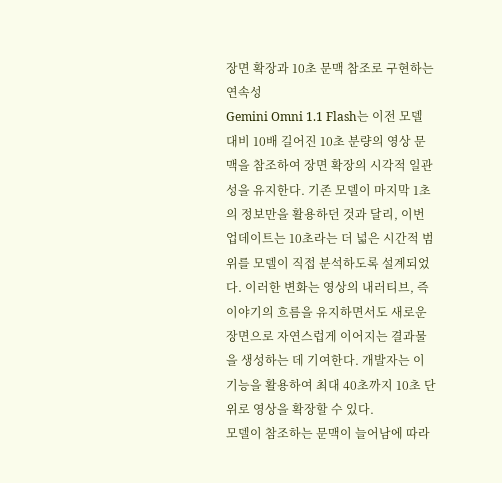장면 확장과 10초 문맥 참조로 구현하는 연속성
Gemini Omni 1.1 Flash는 이전 모델 대비 10배 길어진 10초 분량의 영상 문맥을 참조하여 장면 확장의 시각적 일관성을 유지한다. 기존 모델이 마지막 1초의 정보만을 활용하던 것과 달리, 이번 업데이트는 10초라는 더 넓은 시간적 범위를 모델이 직접 분석하도록 설계되었다. 이러한 변화는 영상의 내러티브, 즉 이야기의 흐름을 유지하면서도 새로운 장면으로 자연스럽게 이어지는 결과물을 생성하는 데 기여한다. 개발자는 이 기능을 활용하여 최대 40초까지 10초 단위로 영상을 확장할 수 있다.
모델이 참조하는 문맥이 늘어남에 따라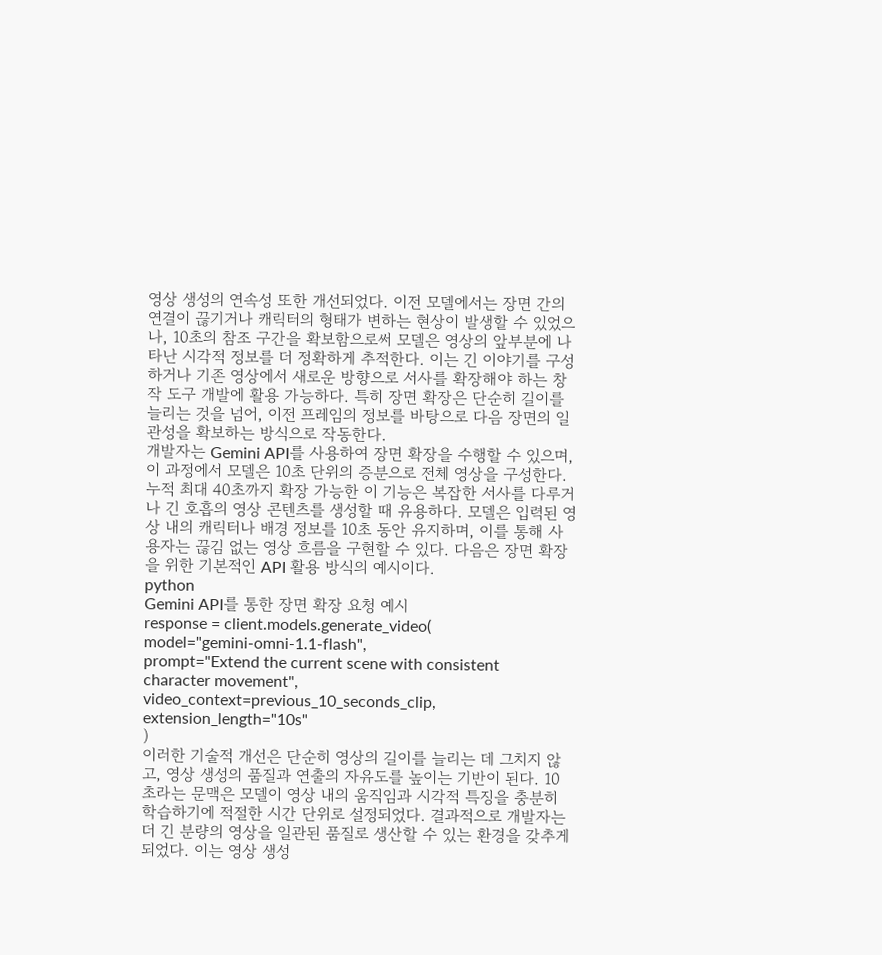영상 생성의 연속성 또한 개선되었다. 이전 모델에서는 장면 간의 연결이 끊기거나 캐릭터의 형태가 변하는 현상이 발생할 수 있었으나, 10초의 참조 구간을 확보함으로써 모델은 영상의 앞부분에 나타난 시각적 정보를 더 정확하게 추적한다. 이는 긴 이야기를 구성하거나 기존 영상에서 새로운 방향으로 서사를 확장해야 하는 창작 도구 개발에 활용 가능하다. 특히 장면 확장은 단순히 길이를 늘리는 것을 넘어, 이전 프레임의 정보를 바탕으로 다음 장면의 일관성을 확보하는 방식으로 작동한다.
개발자는 Gemini API를 사용하여 장면 확장을 수행할 수 있으며, 이 과정에서 모델은 10초 단위의 증분으로 전체 영상을 구성한다. 누적 최대 40초까지 확장 가능한 이 기능은 복잡한 서사를 다루거나 긴 호흡의 영상 콘텐츠를 생성할 때 유용하다. 모델은 입력된 영상 내의 캐릭터나 배경 정보를 10초 동안 유지하며, 이를 통해 사용자는 끊김 없는 영상 흐름을 구현할 수 있다. 다음은 장면 확장을 위한 기본적인 API 활용 방식의 예시이다.
python
Gemini API를 통한 장면 확장 요청 예시
response = client.models.generate_video(
model="gemini-omni-1.1-flash",
prompt="Extend the current scene with consistent character movement",
video_context=previous_10_seconds_clip,
extension_length="10s"
)
이러한 기술적 개선은 단순히 영상의 길이를 늘리는 데 그치지 않고, 영상 생성의 품질과 연출의 자유도를 높이는 기반이 된다. 10초라는 문맥은 모델이 영상 내의 움직임과 시각적 특징을 충분히 학습하기에 적절한 시간 단위로 설정되었다. 결과적으로 개발자는 더 긴 분량의 영상을 일관된 품질로 생산할 수 있는 환경을 갖추게 되었다. 이는 영상 생성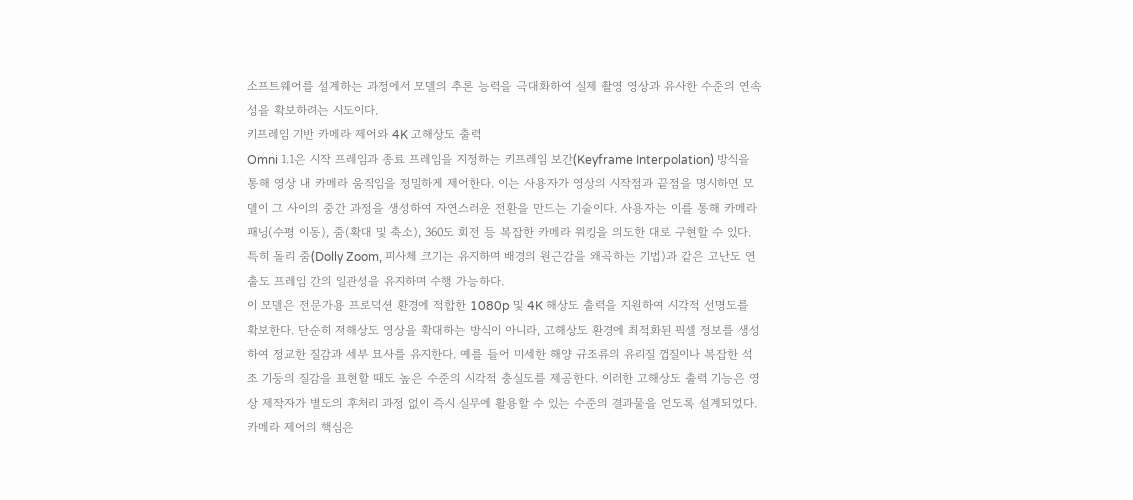소프트웨어를 설계하는 과정에서 모델의 추론 능력을 극대화하여 실제 촬영 영상과 유사한 수준의 연속성을 확보하려는 시도이다.
키프레임 기반 카메라 제어와 4K 고해상도 출력
Omni 1.1은 시작 프레임과 종료 프레임을 지정하는 키프레임 보간(Keyframe Interpolation) 방식을 통해 영상 내 카메라 움직임을 정밀하게 제어한다. 이는 사용자가 영상의 시작점과 끝점을 명시하면 모델이 그 사이의 중간 과정을 생성하여 자연스러운 전환을 만드는 기술이다. 사용자는 이를 통해 카메라 패닝(수평 이동), 줌(확대 및 축소), 360도 회전 등 복잡한 카메라 워킹을 의도한 대로 구현할 수 있다. 특히 돌리 줌(Dolly Zoom, 피사체 크기는 유지하며 배경의 원근감을 왜곡하는 기법)과 같은 고난도 연출도 프레임 간의 일관성을 유지하며 수행 가능하다.
이 모델은 전문가용 프로덕션 환경에 적합한 1080p 및 4K 해상도 출력을 지원하여 시각적 선명도를 확보한다. 단순히 저해상도 영상을 확대하는 방식이 아니라, 고해상도 환경에 최적화된 픽셀 정보를 생성하여 정교한 질감과 세부 묘사를 유지한다. 예를 들어 미세한 해양 규조류의 유리질 껍질이나 복잡한 석조 기둥의 질감을 표현할 때도 높은 수준의 시각적 충실도를 제공한다. 이러한 고해상도 출력 기능은 영상 제작자가 별도의 후처리 과정 없이 즉시 실무에 활용할 수 있는 수준의 결과물을 얻도록 설계되었다.
카메라 제어의 핵심은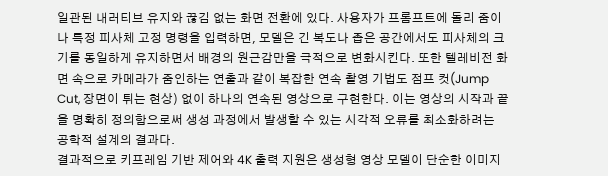일관된 내러티브 유지와 끊김 없는 화면 전환에 있다. 사용자가 프롬프트에 돌리 줌이나 특정 피사체 고정 명령을 입력하면, 모델은 긴 복도나 좁은 공간에서도 피사체의 크기를 동일하게 유지하면서 배경의 원근감만을 극적으로 변화시킨다. 또한 텔레비전 화면 속으로 카메라가 줌인하는 연출과 같이 복잡한 연속 촬영 기법도 점프 컷(Jump Cut, 장면이 튀는 현상) 없이 하나의 연속된 영상으로 구현한다. 이는 영상의 시작과 끝을 명확히 정의함으로써 생성 과정에서 발생할 수 있는 시각적 오류를 최소화하려는 공학적 설계의 결과다.
결과적으로 키프레임 기반 제어와 4K 출력 지원은 생성형 영상 모델이 단순한 이미지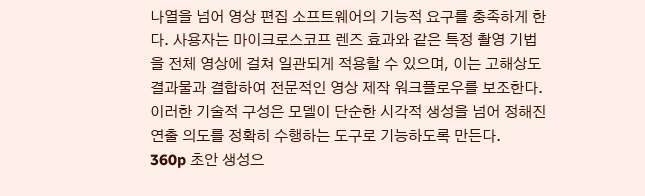나열을 넘어 영상 편집 소프트웨어의 기능적 요구를 충족하게 한다. 사용자는 마이크로스코프 렌즈 효과와 같은 특정 촬영 기법을 전체 영상에 걸쳐 일관되게 적용할 수 있으며, 이는 고해상도 결과물과 결합하여 전문적인 영상 제작 워크플로우를 보조한다. 이러한 기술적 구성은 모델이 단순한 시각적 생성을 넘어 정해진 연출 의도를 정확히 수행하는 도구로 기능하도록 만든다.
360p 초안 생성으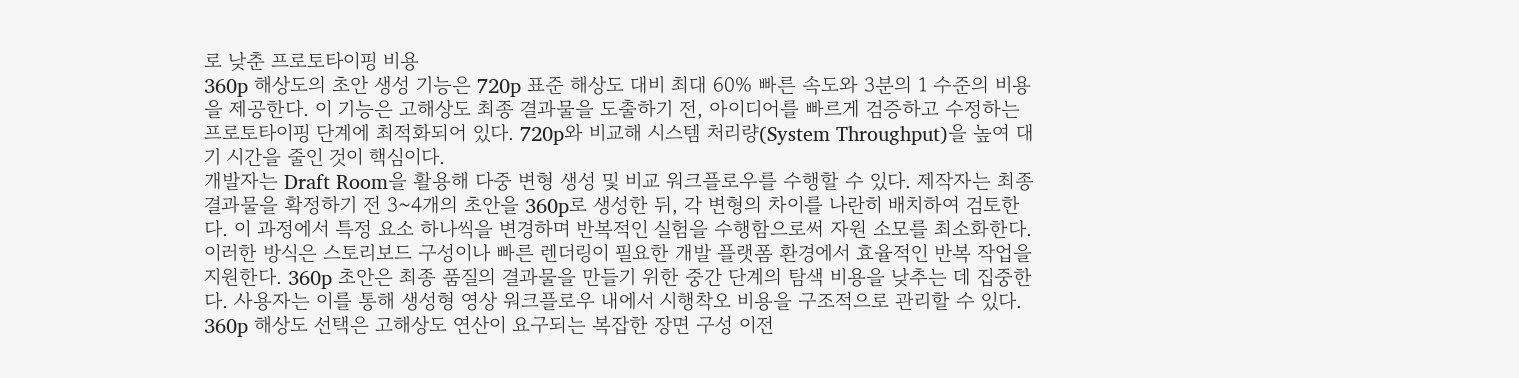로 낮춘 프로토타이핑 비용
360p 해상도의 초안 생성 기능은 720p 표준 해상도 대비 최대 60% 빠른 속도와 3분의 1 수준의 비용을 제공한다. 이 기능은 고해상도 최종 결과물을 도출하기 전, 아이디어를 빠르게 검증하고 수정하는 프로토타이핑 단계에 최적화되어 있다. 720p와 비교해 시스템 처리량(System Throughput)을 높여 대기 시간을 줄인 것이 핵심이다.
개발자는 Draft Room을 활용해 다중 변형 생성 및 비교 워크플로우를 수행할 수 있다. 제작자는 최종 결과물을 확정하기 전 3~4개의 초안을 360p로 생성한 뒤, 각 변형의 차이를 나란히 배치하여 검토한다. 이 과정에서 특정 요소 하나씩을 변경하며 반복적인 실험을 수행함으로써 자원 소모를 최소화한다.
이러한 방식은 스토리보드 구성이나 빠른 렌더링이 필요한 개발 플랫폼 환경에서 효율적인 반복 작업을 지원한다. 360p 초안은 최종 품질의 결과물을 만들기 위한 중간 단계의 탐색 비용을 낮추는 데 집중한다. 사용자는 이를 통해 생성형 영상 워크플로우 내에서 시행착오 비용을 구조적으로 관리할 수 있다.
360p 해상도 선택은 고해상도 연산이 요구되는 복잡한 장면 구성 이전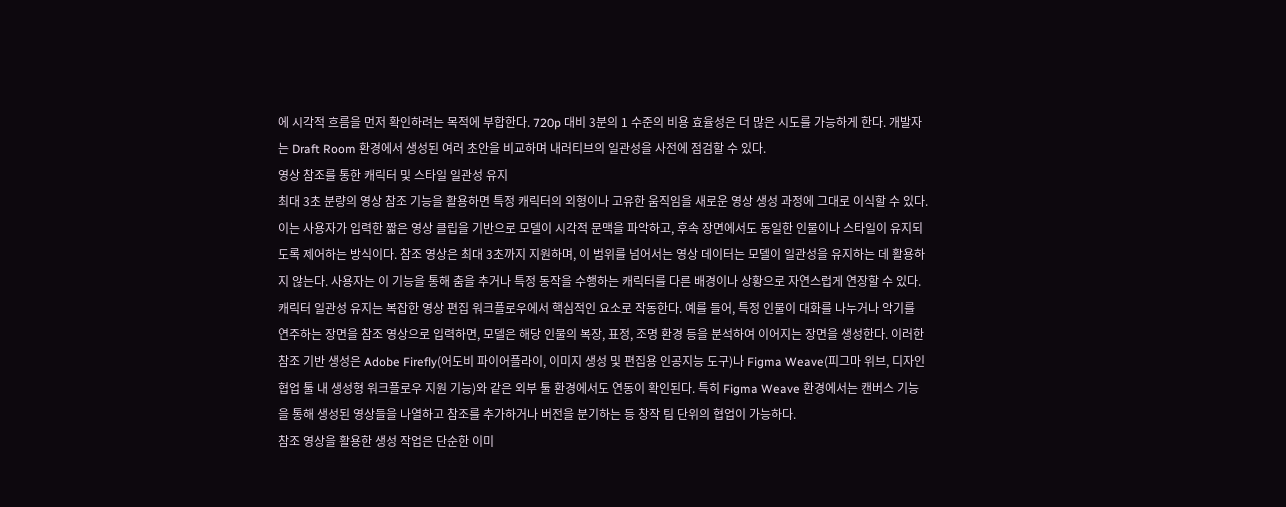에 시각적 흐름을 먼저 확인하려는 목적에 부합한다. 720p 대비 3분의 1 수준의 비용 효율성은 더 많은 시도를 가능하게 한다. 개발자는 Draft Room 환경에서 생성된 여러 초안을 비교하며 내러티브의 일관성을 사전에 점검할 수 있다.
영상 참조를 통한 캐릭터 및 스타일 일관성 유지
최대 3초 분량의 영상 참조 기능을 활용하면 특정 캐릭터의 외형이나 고유한 움직임을 새로운 영상 생성 과정에 그대로 이식할 수 있다. 이는 사용자가 입력한 짧은 영상 클립을 기반으로 모델이 시각적 문맥을 파악하고, 후속 장면에서도 동일한 인물이나 스타일이 유지되도록 제어하는 방식이다. 참조 영상은 최대 3초까지 지원하며, 이 범위를 넘어서는 영상 데이터는 모델이 일관성을 유지하는 데 활용하지 않는다. 사용자는 이 기능을 통해 춤을 추거나 특정 동작을 수행하는 캐릭터를 다른 배경이나 상황으로 자연스럽게 연장할 수 있다.
캐릭터 일관성 유지는 복잡한 영상 편집 워크플로우에서 핵심적인 요소로 작동한다. 예를 들어, 특정 인물이 대화를 나누거나 악기를 연주하는 장면을 참조 영상으로 입력하면, 모델은 해당 인물의 복장, 표정, 조명 환경 등을 분석하여 이어지는 장면을 생성한다. 이러한 참조 기반 생성은 Adobe Firefly(어도비 파이어플라이, 이미지 생성 및 편집용 인공지능 도구)나 Figma Weave(피그마 위브, 디자인 협업 툴 내 생성형 워크플로우 지원 기능)와 같은 외부 툴 환경에서도 연동이 확인된다. 특히 Figma Weave 환경에서는 캔버스 기능을 통해 생성된 영상들을 나열하고 참조를 추가하거나 버전을 분기하는 등 창작 팀 단위의 협업이 가능하다.
참조 영상을 활용한 생성 작업은 단순한 이미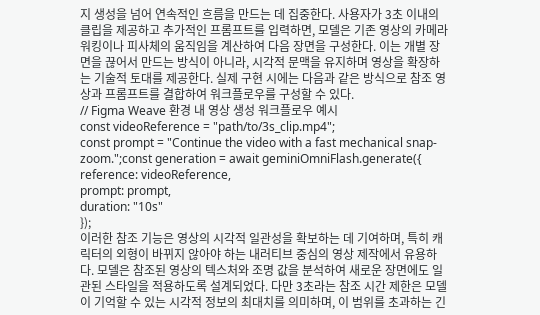지 생성을 넘어 연속적인 흐름을 만드는 데 집중한다. 사용자가 3초 이내의 클립을 제공하고 추가적인 프롬프트를 입력하면, 모델은 기존 영상의 카메라 워킹이나 피사체의 움직임을 계산하여 다음 장면을 구성한다. 이는 개별 장면을 끊어서 만드는 방식이 아니라, 시각적 문맥을 유지하며 영상을 확장하는 기술적 토대를 제공한다. 실제 구현 시에는 다음과 같은 방식으로 참조 영상과 프롬프트를 결합하여 워크플로우를 구성할 수 있다.
// Figma Weave 환경 내 영상 생성 워크플로우 예시
const videoReference = "path/to/3s_clip.mp4";
const prompt = "Continue the video with a fast mechanical snap-zoom.";const generation = await geminiOmniFlash.generate({
reference: videoReference,
prompt: prompt,
duration: "10s"
});
이러한 참조 기능은 영상의 시각적 일관성을 확보하는 데 기여하며, 특히 캐릭터의 외형이 바뀌지 않아야 하는 내러티브 중심의 영상 제작에서 유용하다. 모델은 참조된 영상의 텍스처와 조명 값을 분석하여 새로운 장면에도 일관된 스타일을 적용하도록 설계되었다. 다만 3초라는 참조 시간 제한은 모델이 기억할 수 있는 시각적 정보의 최대치를 의미하며, 이 범위를 초과하는 긴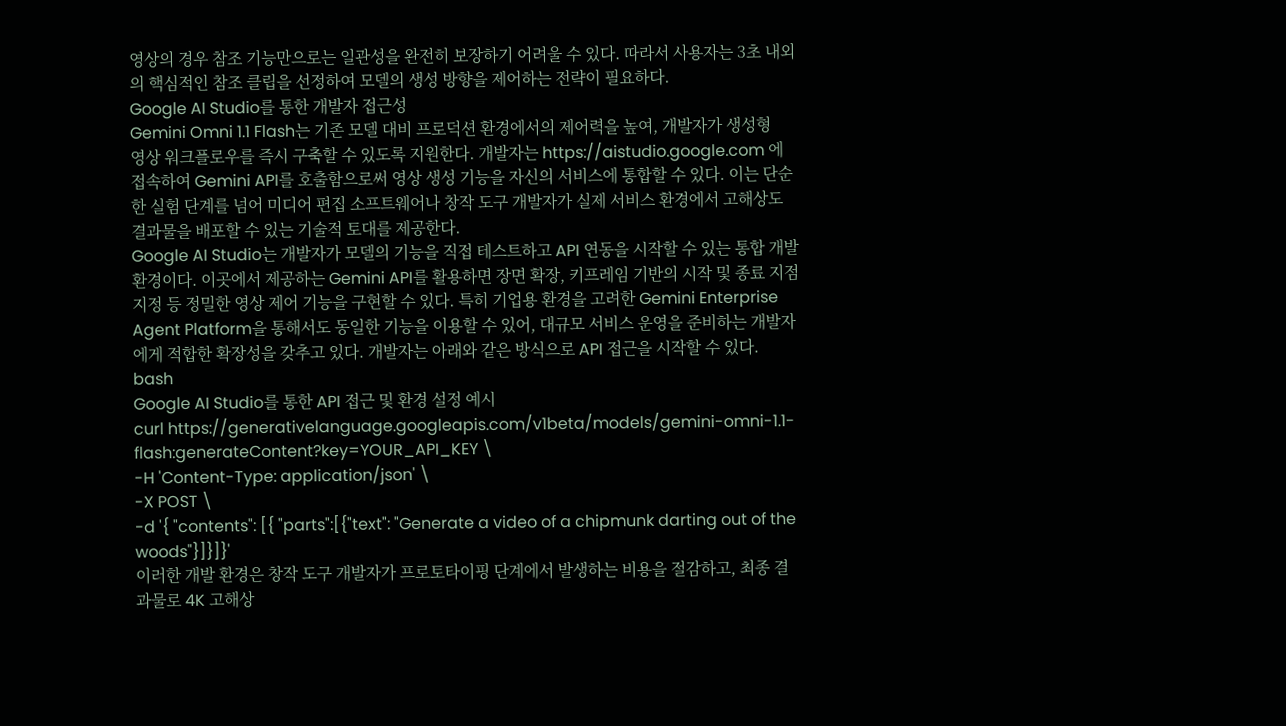영상의 경우 참조 기능만으로는 일관성을 완전히 보장하기 어려울 수 있다. 따라서 사용자는 3초 내외의 핵심적인 참조 클립을 선정하여 모델의 생성 방향을 제어하는 전략이 필요하다.
Google AI Studio를 통한 개발자 접근성
Gemini Omni 1.1 Flash는 기존 모델 대비 프로덕션 환경에서의 제어력을 높여, 개발자가 생성형 영상 워크플로우를 즉시 구축할 수 있도록 지원한다. 개발자는 https://aistudio.google.com 에 접속하여 Gemini API를 호출함으로써 영상 생성 기능을 자신의 서비스에 통합할 수 있다. 이는 단순한 실험 단계를 넘어 미디어 편집 소프트웨어나 창작 도구 개발자가 실제 서비스 환경에서 고해상도 결과물을 배포할 수 있는 기술적 토대를 제공한다.
Google AI Studio는 개발자가 모델의 기능을 직접 테스트하고 API 연동을 시작할 수 있는 통합 개발 환경이다. 이곳에서 제공하는 Gemini API를 활용하면 장면 확장, 키프레임 기반의 시작 및 종료 지점 지정 등 정밀한 영상 제어 기능을 구현할 수 있다. 특히 기업용 환경을 고려한 Gemini Enterprise Agent Platform을 통해서도 동일한 기능을 이용할 수 있어, 대규모 서비스 운영을 준비하는 개발자에게 적합한 확장성을 갖추고 있다. 개발자는 아래와 같은 방식으로 API 접근을 시작할 수 있다.
bash
Google AI Studio를 통한 API 접근 및 환경 설정 예시
curl https://generativelanguage.googleapis.com/v1beta/models/gemini-omni-1.1-flash:generateContent?key=YOUR_API_KEY \
-H 'Content-Type: application/json' \
-X POST \
-d '{ "contents": [{ "parts":[{"text": "Generate a video of a chipmunk darting out of the woods"}]}]}'
이러한 개발 환경은 창작 도구 개발자가 프로토타이핑 단계에서 발생하는 비용을 절감하고, 최종 결과물로 4K 고해상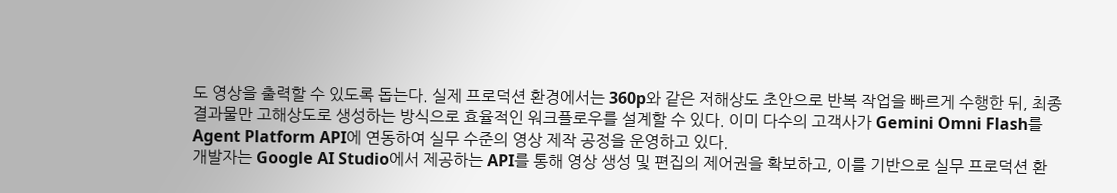도 영상을 출력할 수 있도록 돕는다. 실제 프로덕션 환경에서는 360p와 같은 저해상도 초안으로 반복 작업을 빠르게 수행한 뒤, 최종 결과물만 고해상도로 생성하는 방식으로 효율적인 워크플로우를 설계할 수 있다. 이미 다수의 고객사가 Gemini Omni Flash를 Agent Platform API에 연동하여 실무 수준의 영상 제작 공정을 운영하고 있다.
개발자는 Google AI Studio에서 제공하는 API를 통해 영상 생성 및 편집의 제어권을 확보하고, 이를 기반으로 실무 프로덕션 환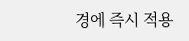경에 즉시 적용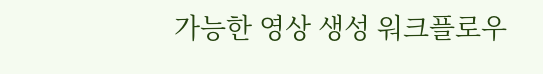가능한 영상 생성 워크플로우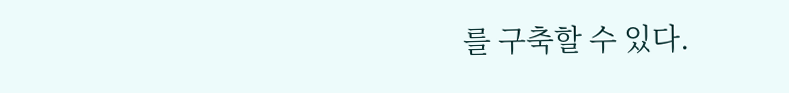를 구축할 수 있다.